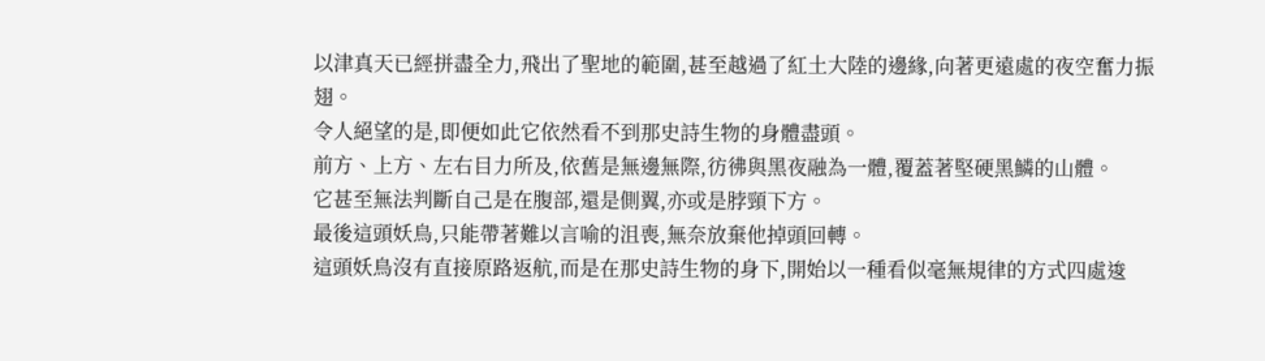以津真天已經拼盡全力,飛出了聖地的範圍,甚至越過了紅土大陸的邊緣,向著更遠處的夜空奮力振翅。
令人絕望的是,即便如此它依然看不到那史詩生物的身體盡頭。
前方、上方、左右目力所及,依舊是無邊無際,彷彿與黑夜融為一體,覆蓋著堅硬黑鱗的山體。
它甚至無法判斷自己是在腹部,還是側翼,亦或是脖頸下方。
最後這頭妖鳥,只能帶著難以言喻的沮喪,無奈放棄他掉頭回轉。
這頭妖鳥沒有直接原路返航,而是在那史詩生物的身下,開始以一種看似毫無規律的方式四處逡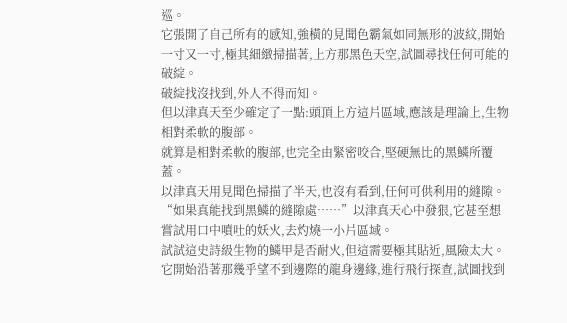巡。
它張開了自己所有的感知,強橫的見聞色霸氣如同無形的波紋,開始一寸又一寸,極其細緻掃描著,上方那黑色天空,試圖尋找任何可能的破綻。
破綻找沒找到,外人不得而知。
但以津真天至少確定了一點:頭頂上方這片區域,應該是理論上,生物相對柔軟的腹部。
就算是相對柔軟的腹部,也完全由緊密咬合,堅硬無比的黑鱗所覆蓋。
以津真天用見聞色掃描了半天,也沒有看到,任何可供利用的縫隙。
“如果真能找到黑鱗的縫隙處……”以津真天心中發狠,它甚至想嘗試用口中噴吐的妖火,去灼燒一小片區域。
試試這史詩級生物的鱗甲是否耐火,但這需要極其貼近,風險太大。
它開始沿著那幾乎望不到邊際的龍身邊緣,進行飛行探查,試圖找到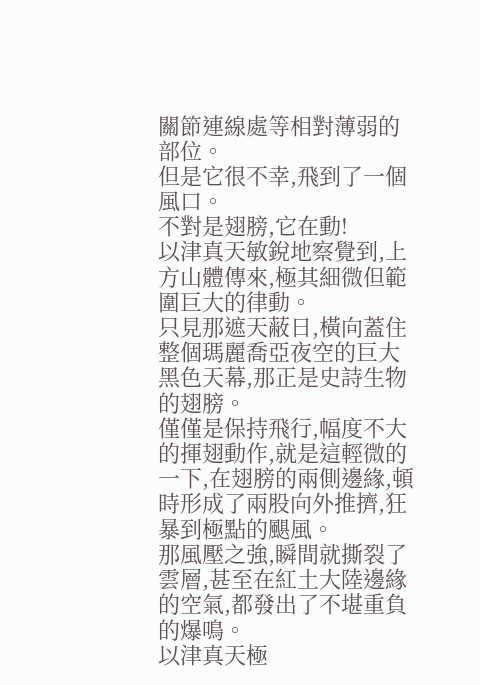關節連線處等相對薄弱的部位。
但是它很不幸,飛到了一個風口。
不對是翅膀,它在動!
以津真天敏銳地察覺到,上方山體傳來,極其細微但範圍巨大的律動。
只見那遮天蔽日,橫向蓋住整個瑪麗喬亞夜空的巨大黑色天幕,那正是史詩生物的翅膀。
僅僅是保持飛行,幅度不大的揮翅動作,就是這輕微的一下,在翅膀的兩側邊緣,頓時形成了兩股向外推擠,狂暴到極點的颶風。
那風壓之強,瞬間就撕裂了雲層,甚至在紅土大陸邊緣的空氣,都發出了不堪重負的爆鳴。
以津真天極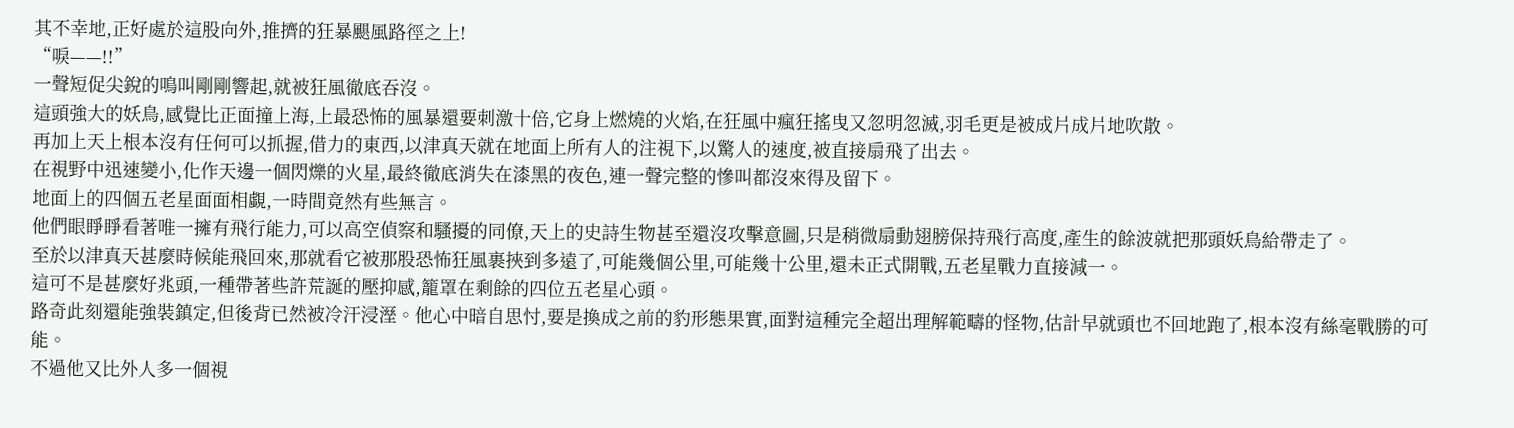其不幸地,正好處於這股向外,推擠的狂暴颶風路徑之上!
“唳——!!”
一聲短促尖銳的鳴叫剛剛響起,就被狂風徹底吞沒。
這頭強大的妖鳥,感覺比正面撞上海,上最恐怖的風暴還要刺激十倍,它身上燃燒的火焰,在狂風中瘋狂搖曳又忽明忽滅,羽毛更是被成片成片地吹散。
再加上天上根本沒有任何可以抓握,借力的東西,以津真天就在地面上所有人的注視下,以驚人的速度,被直接扇飛了出去。
在視野中迅速變小,化作天邊一個閃爍的火星,最終徹底消失在漆黑的夜色,連一聲完整的慘叫都沒來得及留下。
地面上的四個五老星面面相覷,一時間竟然有些無言。
他們眼睜睜看著唯一擁有飛行能力,可以高空偵察和騷擾的同僚,天上的史詩生物甚至還沒攻擊意圖,只是稍微扇動翅膀保持飛行高度,產生的餘波就把那頭妖鳥給帶走了。
至於以津真天甚麼時候能飛回來,那就看它被那股恐怖狂風裹挾到多遠了,可能幾個公里,可能幾十公里,還未正式開戰,五老星戰力直接減一。
這可不是甚麼好兆頭,一種帶著些許荒誕的壓抑感,籠罩在剩餘的四位五老星心頭。
路奇此刻還能強裝鎮定,但後背已然被冷汗浸溼。他心中暗自思忖,要是換成之前的豹形態果實,面對這種完全超出理解範疇的怪物,估計早就頭也不回地跑了,根本沒有絲毫戰勝的可能。
不過他又比外人多一個視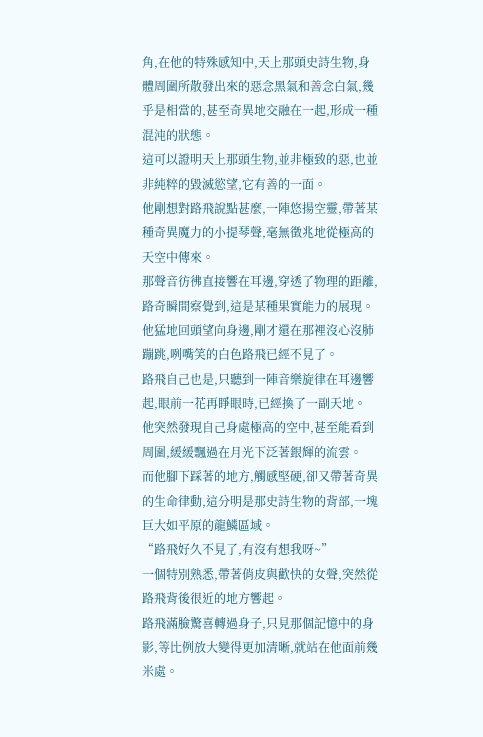角,在他的特殊感知中,天上那頭史詩生物,身體周圍所散發出來的惡念黑氣和善念白氣,幾乎是相當的,甚至奇異地交融在一起,形成一種混沌的狀態。
這可以證明天上那頭生物,並非極致的惡,也並非純粹的毀滅慾望,它有善的一面。
他剛想對路飛說點甚麼,一陣悠揚空靈,帶著某種奇異魔力的小提琴聲,毫無徵兆地從極高的天空中傳來。
那聲音彷彿直接響在耳邊,穿透了物理的距離,路奇瞬間察覺到,這是某種果實能力的展現。
他猛地回頭望向身邊,剛才還在那裡沒心沒肺蹦跳,咧嘴笑的白色路飛已經不見了。
路飛自己也是,只聽到一陣音樂旋律在耳邊響起,眼前一花再睜眼時,已經換了一副天地。
他突然發現自己身處極高的空中,甚至能看到周圍,緩緩飄過在月光下泛著銀輝的流雲。
而他腳下踩著的地方,觸感堅硬,卻又帶著奇異的生命律動,這分明是那史詩生物的背部,一塊巨大如平原的龍鱗區域。
“路飛好久不見了,有沒有想我呀~”
一個特別熟悉,帶著俏皮與歡快的女聲,突然從路飛背後很近的地方響起。
路飛滿臉驚喜轉過身子,只見那個記憶中的身影,等比例放大變得更加清晰,就站在他面前幾米處。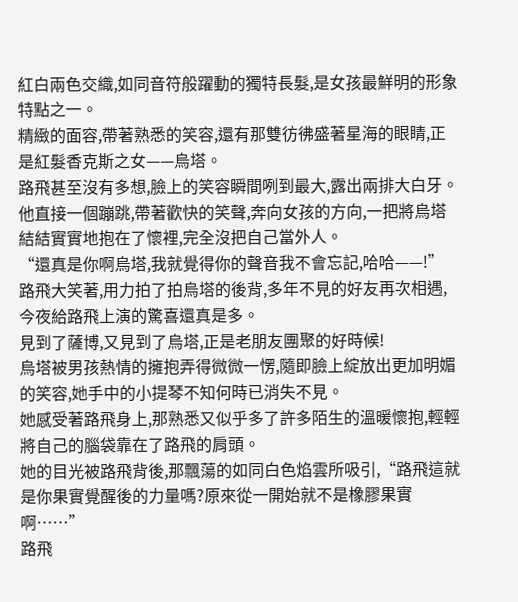紅白兩色交織,如同音符般躍動的獨特長髮,是女孩最鮮明的形象特點之一。
精緻的面容,帶著熟悉的笑容,還有那雙彷彿盛著星海的眼睛,正是紅髮香克斯之女——烏塔。
路飛甚至沒有多想,臉上的笑容瞬間咧到最大,露出兩排大白牙。
他直接一個蹦跳,帶著歡快的笑聲,奔向女孩的方向,一把將烏塔結結實實地抱在了懷裡,完全沒把自己當外人。
“還真是你啊烏塔,我就覺得你的聲音我不會忘記,哈哈——!”
路飛大笑著,用力拍了拍烏塔的後背,多年不見的好友再次相遇,今夜給路飛上演的驚喜還真是多。
見到了薩博,又見到了烏塔,正是老朋友團聚的好時候!
烏塔被男孩熱情的擁抱弄得微微一愣,隨即臉上綻放出更加明媚的笑容,她手中的小提琴不知何時已消失不見。
她感受著路飛身上,那熟悉又似乎多了許多陌生的溫暖懷抱,輕輕將自己的腦袋靠在了路飛的肩頭。
她的目光被路飛背後,那飄蕩的如同白色焰雲所吸引,“路飛這就是你果實覺醒後的力量嗎?原來從一開始就不是橡膠果實啊……”
路飛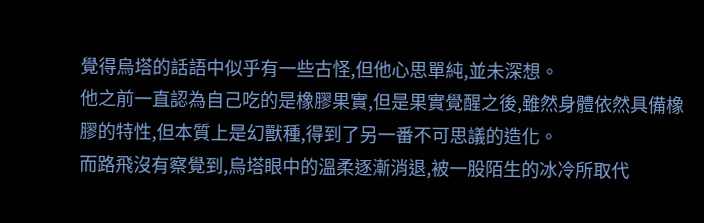覺得烏塔的話語中似乎有一些古怪,但他心思單純,並未深想。
他之前一直認為自己吃的是橡膠果實,但是果實覺醒之後,雖然身體依然具備橡膠的特性,但本質上是幻獸種,得到了另一番不可思議的造化。
而路飛沒有察覺到,烏塔眼中的溫柔逐漸消退,被一股陌生的冰冷所取代